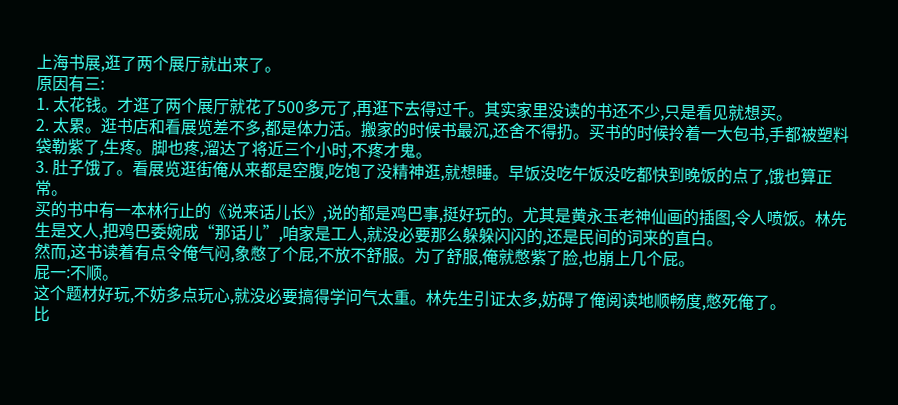上海书展,逛了两个展厅就出来了。
原因有三:
1. 太花钱。才逛了两个展厅就花了500多元了,再逛下去得过千。其实家里没读的书还不少,只是看见就想买。
2. 太累。逛书店和看展览差不多,都是体力活。搬家的时候书最沉,还舍不得扔。买书的时候拎着一大包书,手都被塑料袋勒紫了,生疼。脚也疼,溜达了将近三个小时,不疼才鬼。
3. 肚子饿了。看展览逛街俺从来都是空腹,吃饱了没精神逛,就想睡。早饭没吃午饭没吃都快到晚饭的点了,饿也算正常。
买的书中有一本林行止的《说来话儿长》,说的都是鸡巴事,挺好玩的。尤其是黄永玉老神仙画的插图,令人喷饭。林先生是文人,把鸡巴委婉成“那话儿”,咱家是工人,就没必要那么躲躲闪闪的,还是民间的词来的直白。
然而,这书读着有点令俺气闷,象憋了个屁,不放不舒服。为了舒服,俺就憋紫了脸,也崩上几个屁。
屁一:不顺。
这个题材好玩,不妨多点玩心,就没必要搞得学问气太重。林先生引证太多,妨碍了俺阅读地顺畅度,憋死俺了。
比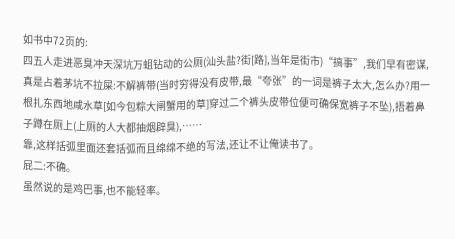如书中72页的:
四五人走进恶臭冲天深坑万蛆钻动的公厕(汕头盐?街[路],当年是街市)“搞事”,我们早有密谋,真是占着茅坑不拉屎:不解裤带(当时穷得没有皮带,最“夸张”的一词是裤子太大,怎么办?用一根扎东西地咸水草[如今包粽大闸蟹用的草]穿过二个裤头皮带位便可确保宽裤子不坠),捂着鼻子蹲在厕上(上厕的人大都抽烟辟臭),……
靠,这样括弧里面还套括弧而且绵绵不绝的写法,还让不让俺读书了。
屁二:不确。
虽然说的是鸡巴事,也不能轻率。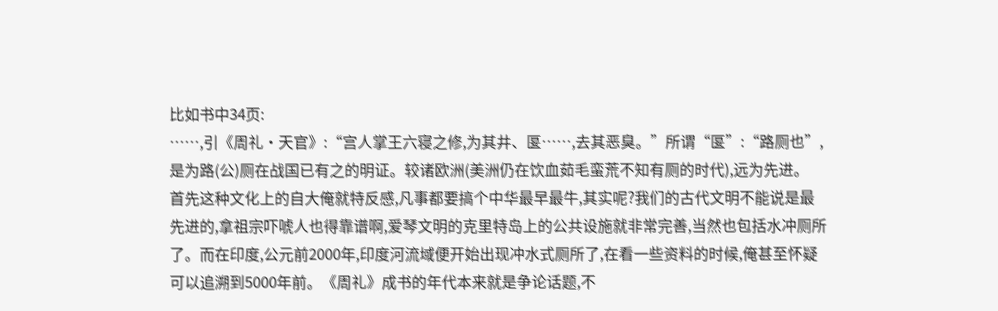比如书中34页:
……,引《周礼·天官》:“宫人掌王六寝之修,为其井、匽……,去其恶臭。”所谓“匽”:“路厕也”,是为路(公)厕在战国已有之的明证。较诸欧洲(美洲仍在饮血茹毛蛮荒不知有厕的时代),远为先进。
首先这种文化上的自大俺就特反感,凡事都要搞个中华最早最牛,其实呢?我们的古代文明不能说是最先进的,拿祖宗吓唬人也得靠谱啊,爱琴文明的克里特岛上的公共设施就非常完善,当然也包括水冲厕所了。而在印度,公元前2000年,印度河流域便开始出现冲水式厕所了,在看一些资料的时候,俺甚至怀疑可以追溯到5000年前。《周礼》成书的年代本来就是争论话题,不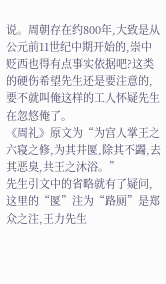说。周朝存在约800年,大致是从公元前11世纪中期开始的,崇中贬西也得有点事实依据吧?这类的硬伤希望先生还是要注意的,要不就叫俺这样的工人怀疑先生在忽悠俺了。
《周礼》原文为“为宫人掌王之六寝之修,为其井匽,除其不蠲,去其恶臭,共王之沐浴。”
先生引文中的省略就有了疑问,这里的“匽”注为“路厕”是郑众之注,王力先生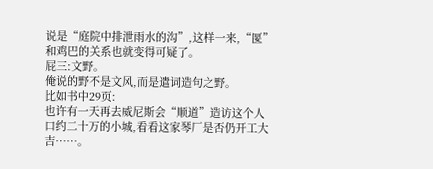说是“庭院中排泄雨水的沟”,这样一来,“匽”和鸡巴的关系也就变得可疑了。
屁三:文野。
俺说的野不是文风,而是遣词造句之野。
比如书中29页:
也许有一天再去威尼斯会“顺道”造访这个人口约二十万的小城,看看这家琴厂是否仍开工大吉……。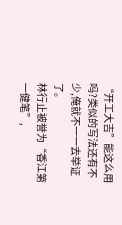“开工大吉”能这么用吗?类似的写法还有不少,俺就不一一去举证了。
林行止被誉为“香江第一健笔”,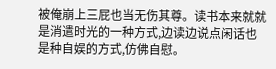被俺崩上三屁也当无伤其尊。读书本来就就是消遣时光的一种方式,边读边说点闲话也是种自娱的方式,仿佛自慰。